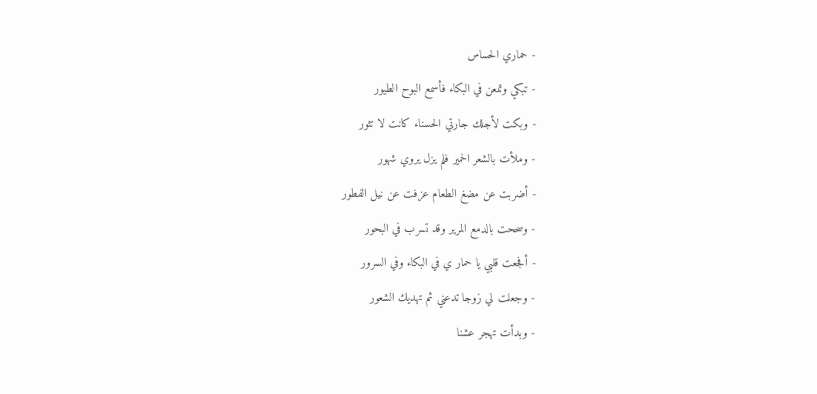- حماري الحساس
- تبكي وتمعن في البكاء فأسمع البوح الطيور
- وبكت لأجلك جارتي الحسناء كانت لا تثور
- وملأت بالشعر الحمير فلم يزل يروي شهور
- أضربت عن مضغ الطعام عزفت عن نيل الفطور
- وسححت بالدمع المرير وقد تسرب في البحور
- أفجعت قلبي يا حمار ي في البكاء وفي السرور
- وجعلت لي زوجا تدعني ثم تهديك الشعور
- وبدأت تهجر عشنا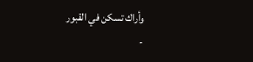وأراك تسكن في القبور
-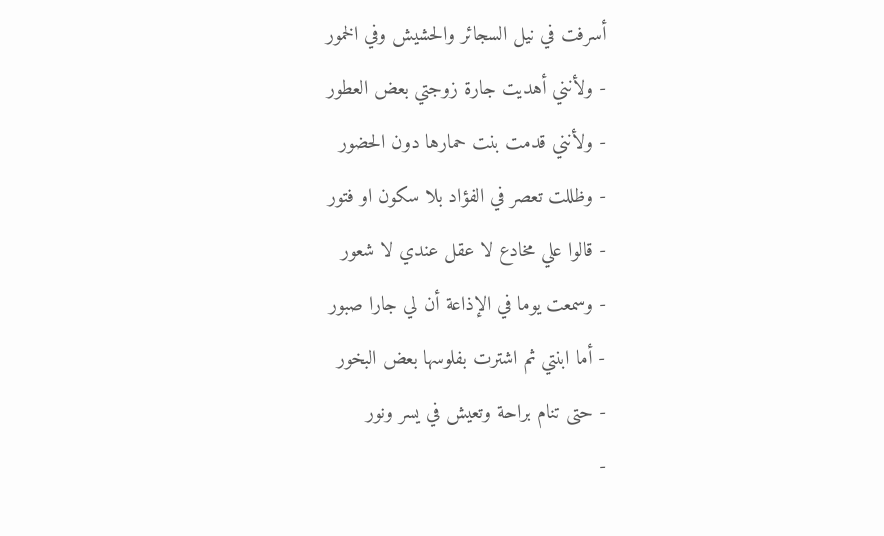أسرفت في نيل السجائر والحشيش وفي الخمور
- ولأنني أهديت جارة زوجتي بعض العطور
- ولأنني قدمت بنت حمارها دون الحضور
- وظللت تعصر في الفؤاد بلا سكون او فتور
- قالوا علي مخادع لا عقل عندي لا شعور
- وسمعت يوما في الإذاعة أن لي جارا صبور
- أما ابنتي ثم اشترت بفلوسها بعض البخور
- حتى تنام براحة وتعيش في يسر ونور
-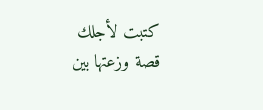كتبت لأجلك قصة وزعتها بين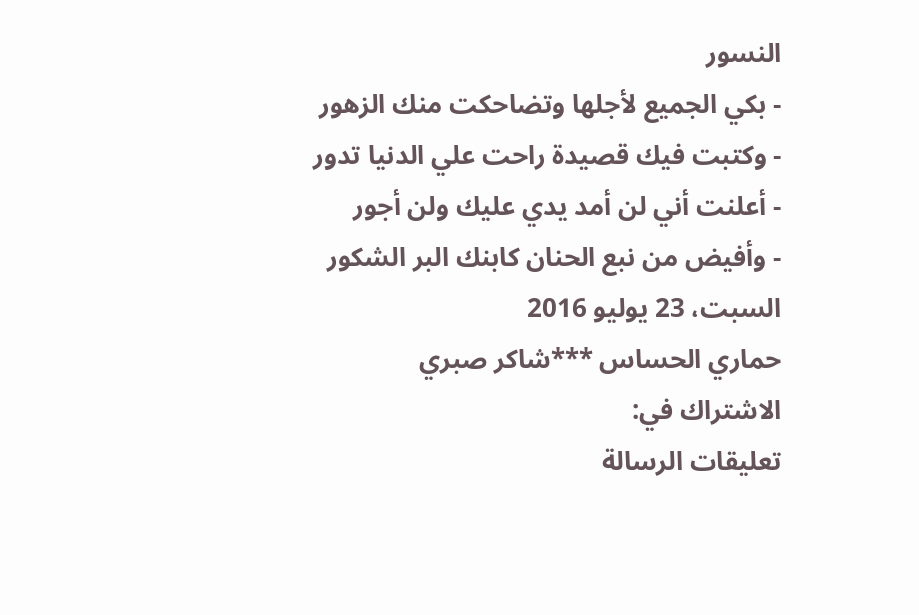النسور
- بكي الجميع لأجلها وتضاحكت منك الزهور
- وكتبت فيك قصيدة راحت علي الدنيا تدور
- أعلنت أني لن أمد يدي عليك ولن أجور
- وأفيض من نبع الحنان كابنك البر الشكور
السبت، 23 يوليو 2016
حماري الحساس ***شاكر صبري
الاشتراك في:
تعليقات الرسالة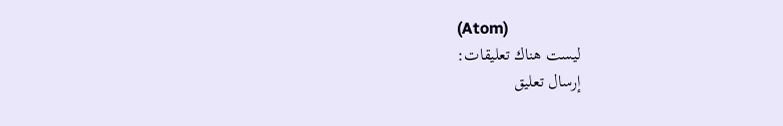(Atom)
ليست هناك تعليقات:
إرسال تعليق